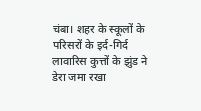चंबा। शहर के स्कूलों के परिसरों के इर्द-गिर्द लावारिस कुत्तों के झुंड ने डेरा जमा रखा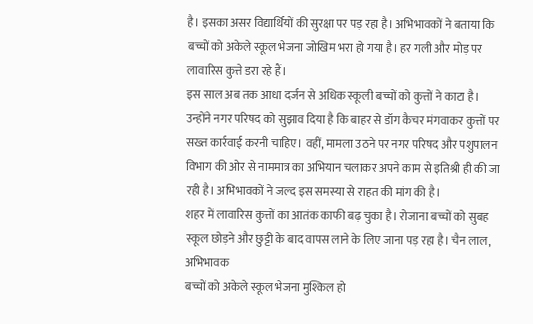है। इसका असर विद्यार्थियों की सुरक्षा पर पड़ रहा है। अभिभावकों ने बताया कि बच्चों को अकेले स्कूल भेजना जोखिम भरा हो गया है। हर गली और मोड़ पर लावारिस कुत्ते डरा रहे हैं।
इस साल अब तक आधा दर्जन से अधिक स्कूली बच्चों को कुत्तों ने काटा है। उन्होंने नगर परिषद को सुझाव दिया है कि बाहर से डॉग कैचर मंगवाकर कुत्तों पर सख्त कार्रवाई करनी चाहिए। वहीं, मामला उठने पर नगर परिषद और पशुपालन विभाग की ओर से नाममात्र का अभियान चलाकर अपने काम से इतिश्री ही की जा रही है। अभिभावकों ने जल्द इस समस्या से राहत की मांग की है।
शहर में लावारिस कुत्तों का आतंक काफी बढ़ चुका है। रोजाना बच्चों को सुबह स्कूल छोड़ने और छुट्टी के बाद वापस लाने के लिए जाना पड़ रहा है। चैन लाल, अभिभावक
बच्चों को अकेले स्कूल भेजना मुश्किल हो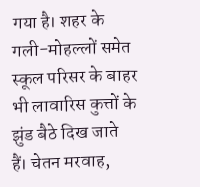गया है। शहर के गली-मोहल्लों समेत स्कूल परिसर के बाहर भी लावारिस कुत्तों के झुंड बैठे दिख जाते हैं। चेतन मरवाह,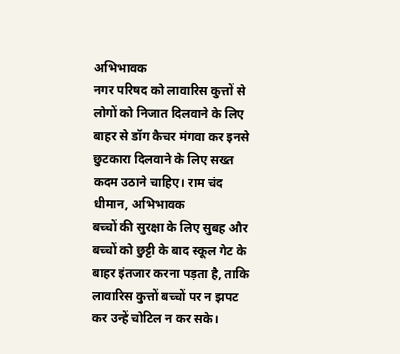अभिभावक
नगर परिषद को लावारिस कुत्तों से लोगों को निजात दिलवाने के लिए बाहर से डॉग कैचर मंगवा कर इनसे छुटकारा दिलवाने के लिए सख्त कदम उठाने चाहिए। राम चंद धीमान, अभिभावक
बच्चों की सुरक्षा के लिए सुबह और बच्चों को छुट्टी के बाद स्कूल गेट के बाहर इंतजार करना पड़ता है, ताकि लावारिस कुत्तों बच्चों पर न झपट कर उन्हें चोटिल न कर सके।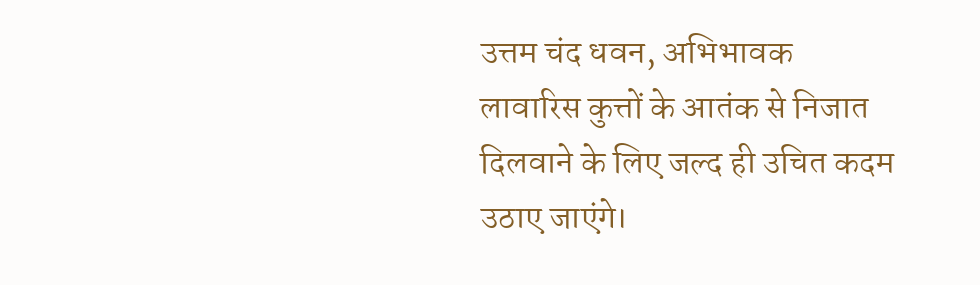उत्तम चंद धवन, अभिभावक
लावारिस कुत्तों के आतंक से निजात दिलवाने के लिए जल्द ही उचित कदम उठाए जाएंगे।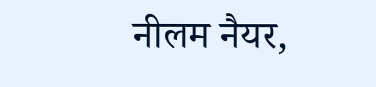नीलम नैयर,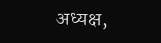अध्यक्ष,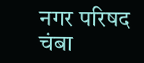नगर परिषद चंबा